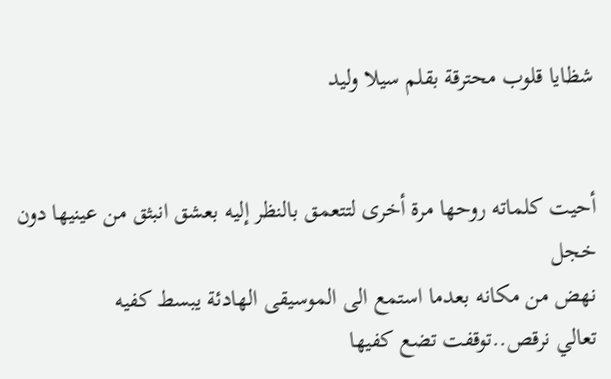شظايا قلوب محترقة بقلم سيلا وليد


أحيت كلماته روحها مرة أخرى لتتعمق بالنظر إليه بعشق انبثق من عينيها دون خجل
نهض من مكانه بعدما استمع الى الموسيقى الهادئة يبسط كفيه
تعالي نرقص..توقفت تضع كفيها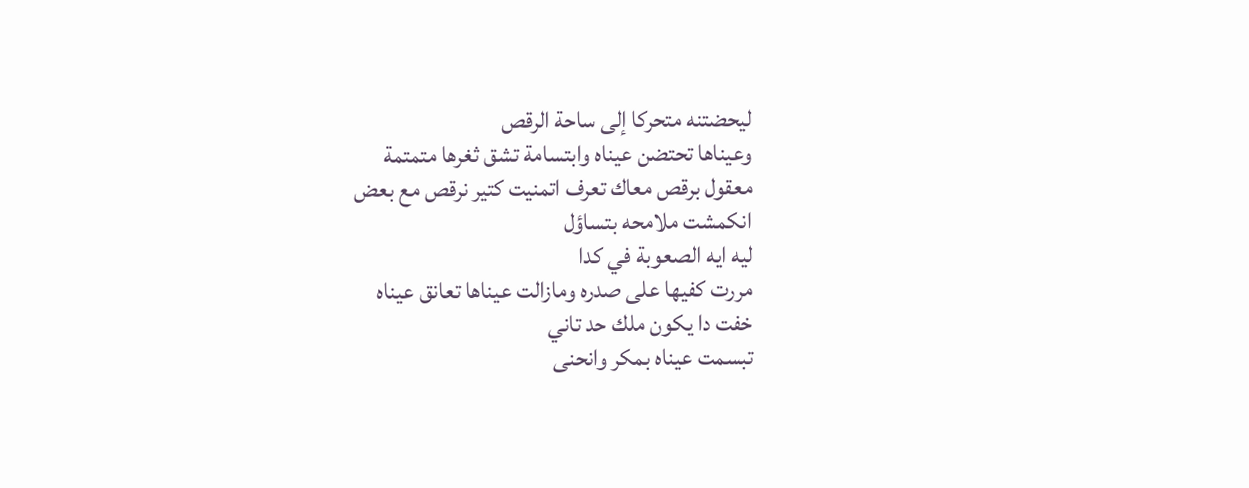ليحضتنه متحركا إلى ساحة الرقص
وعيناها تحتضن عيناه وابتسامة تشق ثغرها متمتمة
معقول برقص معاك تعرف اتمنيت كتير نرقص مع بعض
انكمشت ملامحه بتساؤل
ليه ايه الصعوبة في كدا
مررت كفيها على صدره ومازالت عيناها تعانق عيناه
خفت دا يكون ملك حد تاني
تبسمت عيناه بمكر وانحنى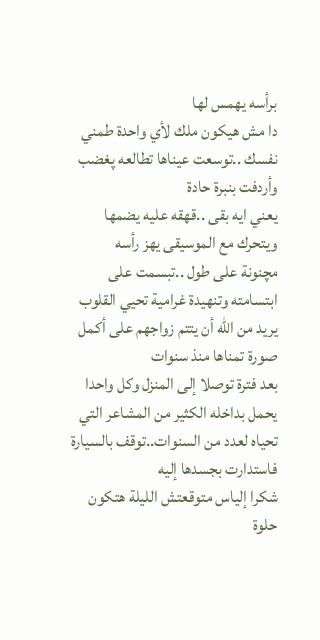برأسه يهمس لها
دا مش هيكون ملك لأي واحدة طمني نفسك ..توسعت عيناها تطالعه پغضب وأردفت بنبرة حادة
يعني ايه بقى ..قهقه عليه يضمها ويتحرك مع الموسيقى يهز رأسه
مچنونة على طول ..تبسمت على ابتسامته وتنهيدة غرامية تحيي القلوب يريد من الله أن يتتم زواجهم على أكمل صورة تمناها منذ سنوات
بعد فترة توصلا إلى المنزل وكل واحدا يحمل بداخله الكثير من المشاعر التي تحياه لعدد من السنوات..توقف بالسيارة فاستدارت بجسدها إليه
شكرا إلياس متوقعتش الليلة هتكون حلوة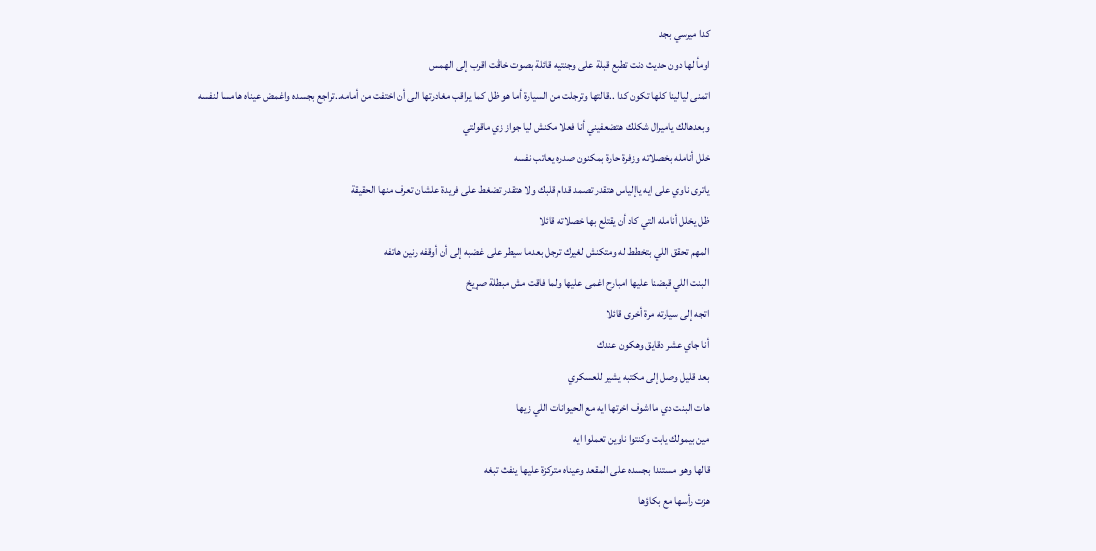كدا ميرسي بجد
اومأ لها دون حديث دنت تطبع قبلة على وجنتيه قائلة بصوت خاڤت اقرب إلى الهمس
اتمنى ليالينا كلها تكون كدا ..قالتها وترجلت من السيارة أما هو ظل كما يراقب مغادرتها الى أن اختفت من أمامه..تراجع بجسده واغمض عيناه هامسا لنفسه
وبعدهالك ياميرال شكلك هتضعفيني أنا فعلا مكنش ليا جواز زي ماقولتي
خلل أنامله بخصلاته وزفرة حارة بمكنون صدره يعاتب نفسه
ياترى ناوي على ايه ياإلياس هتقدر تصمد قدام قلبك ولا هتقدر تضغط على فريدة علشان تعرف منها الحقيقة
ظل يخلل أنامله التي كاد أن يقتلع بها خصلاته قائلا
المهم تحقق اللي بتخطط له ومتكنش لغيرك ترجل بعدما سيطر على غضبه إلى أن أوقفه رنين هاتفه
البنت اللي قبضنا عليها امبارح اغمى عليها ولما فاقت مش مبطلة صړيخ
اتجه إلى سيارته مرة أخرى قائلا
أنا جاي عشر دقايق وهكون عندك
بعد قليل وصل إلى مكتبه يشير للعسكري
هات البنت دي مااشوف اخرتها ايه مع الحيوانات اللي زيها
مين بيمولك يابت وكنتوا ناوين تعملوا ايه
قالها وهو مستندا بجسده على المقعد وعيناه متركزة عليها ينفث تبغه
هزت رأسها مع بكاؤها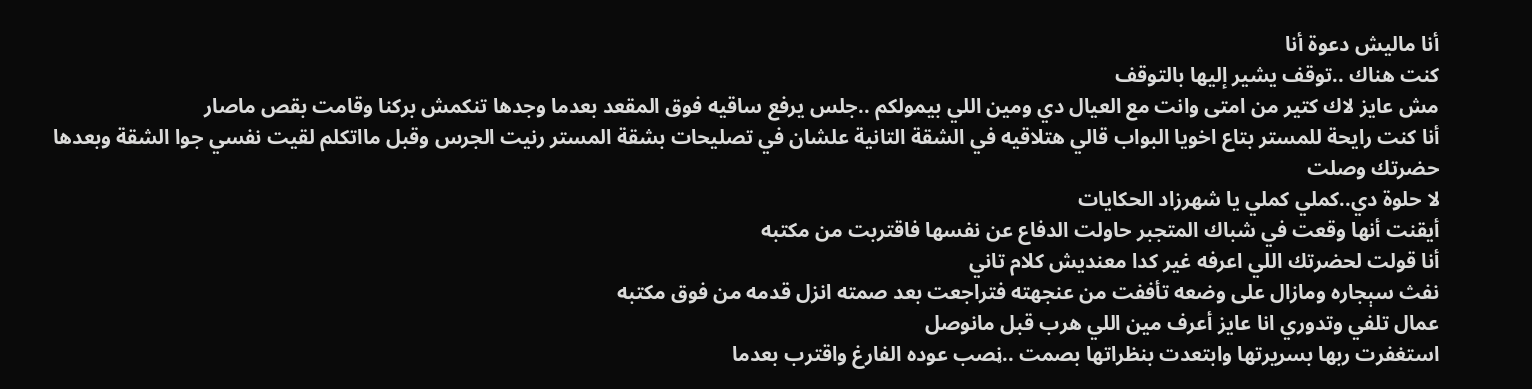أنا ماليش دعوة أنا
كنت هناك ..توقف يشير إليها بالتوقف
مش عايز لاك كتير من امتى وانت مع العيال دي ومين اللي بيمولكم ..جلس يرفع ساقيه فوق المقعد بعدما وجدها تنكمش بركنا وقامت بقص ماصار
أنا كنت رايحة للمستر بتاع اخويا البواب قالي هتلاقيه في الشقة التانية علشان في تصليحات بشقة المستر رنيت الجرس وقبل مااتكلم لقيت نفسي جوا الشقة وبعدها حضرتك وصلت
لا حلوة دي..كملي كملي يا شهرزاد الحكايات
أيقنت أنها وقعت في شباك المتجبر حاولت الدفاع عن نفسها فاقتربت من مكتبه
أنا قولت لحضرتك اللي اعرفه غير كدا معنديش كلام تاني
نفث سېجاره ومازال على وضعه تأففت من عنجهته فتراجعت بعد صمته انزل قدمه من فوق مكتبه
عمال تلفي وتدوري انا عايز أعرف مين اللي هرب قبل مانوصل
استغفرت ربها بسريرتها وابتعدت بنظراتها بصمت ..ڼصب عوده الفارغ واقترب بعدما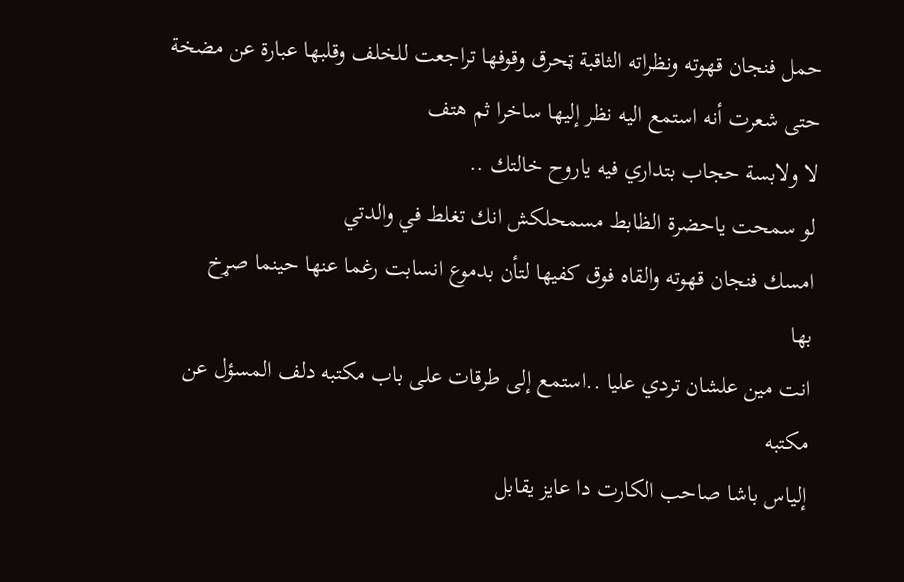حمل فنجان قهوته ونظراته الثاقبة ټحرق وقوفها تراجعت للخلف وقلبها عبارة عن مضخة حتى شعرت أنه استمع اليه نظر إليها ساخرا ثم هتف
لا ولابسة حجاب بتداري فيه ياروح خالتك ..
لو سمحت ياحضرة الظابط مسمحلكش انك تغلط في والدتي
امسك فنجان قهوته والقاه فوق كفيها لتأن بدموع انسابت رغما عنها حينما صړخ
بها
انت مين علشان تردي عليا ..استمع إلى طرقات على باب مكتبه دلف المسؤل عن مكتبه
إلياس باشا صاحب الكارت دا عايز يقابل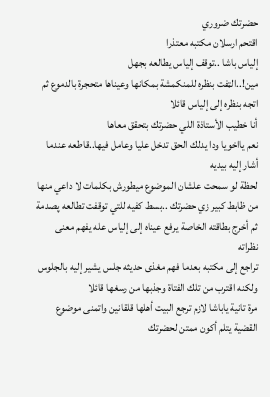حضرتك ضروري
اقتحم ارسلان مكتبه معتذرا
إلياس باشا ..توقف إلياس يطالعه بجهل
مين!..الټفت بنظره للمنكمشة بمكانها وعيناها متحجرة بالدموع ثم اتجه بنظره إلى إلياس قائلا
أنا خطيب الأستاذة اللي حضرتك بتحقق معاها
نعم يااخويا ودا يدلك الحق تدخل عليا وعامل فيها..قاطعه عندما أشار إليه بيديه
لحظة لو سمحت علشان الموضوع ميطورش بكلمات لا داعي منها من ظابط كبير زي حضرتك ..بسط كفيه للتي توقفت تطالعه پصدمة ثم أخرج بطاقته الخاصة يرفع عيناه إلى إلياس عله يفهم معنى نظراته
تراجع إلى مكتبه بعدما فهم مغذى حديثه جلس يشير إليه بالجلوس
ولكنه اقترب من تلك الفتاة وجذبها من رسغها قائلا
مرة تانية ياباشا لازم ترجع البيت أهلها قلقانين واتمنى موضوع القضية يتلم أكون ممتن لحضرتك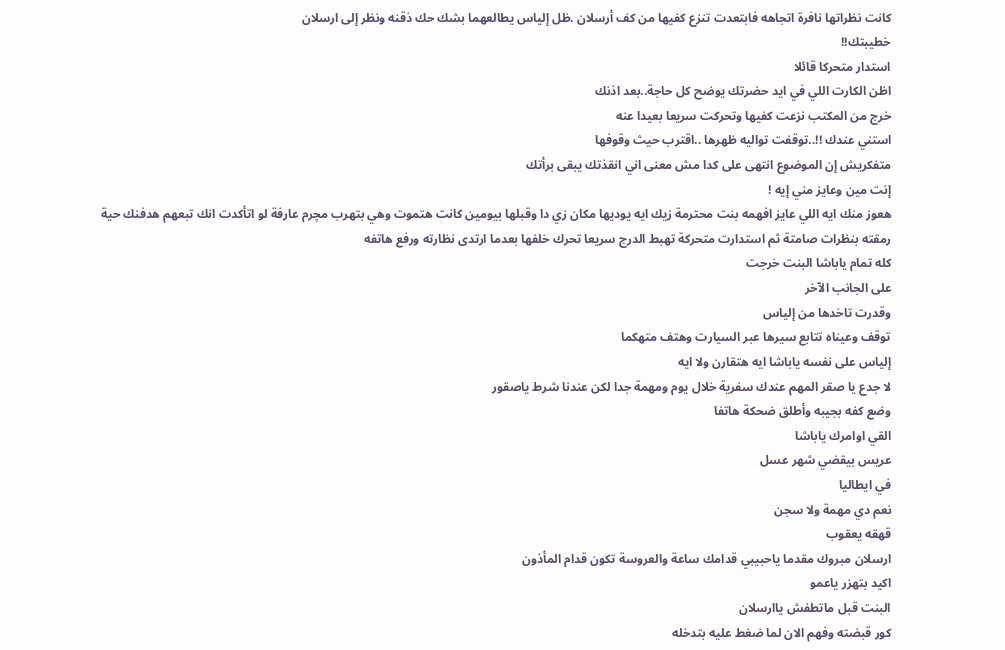كانت نظراتها نافرة اتجاهه فابتعدت تنزع كفيها من كف أرسلان .ظل إلياس يطالعهما بشك حك ذقنه ونظر إلى ارسلان
خطيبتك!!
استدار متحركا قائلا
اظن الكارت اللي في ايد حضرتك يوضح كل حاجة..بعد اذنك
خرج من المكتب نزعت كفيها وتحركت سريعا بعيدا عنه
استني عندك !!..توقفت تواليه ظهرها ..اقترب حيث وقوفها
متفكريش إن الموضوع انتهى على كدا مش معنى اني انقذتك يبقى برأتك
إنت مين وعايز مني إيه !
هعوز منك ايه اللي عايز افهمه بنت محترمة زيك ايه يوديها مكان زي دا وقبلها بيومين كانت ھتموت وهي بتهرب مچرم عارفة لو اتأكدت انك تبعهم ھدفنك حية
رمقته بنظرات صامتة ثم استدارت متحركة تهبط الدرج سريعا تحرك خلفها بعدما ارتدى نظارته ورفع هاتفه
كله تمام ياباشا البنت خرجت
على الجانب الآخر
وقدرت تاخدها من إلياس
توقف وعيناه تتابع سيرها عبر السيارت وهتف متهكما
إلياس على نفسه ياباشا ايه هتقارن ولا ايه
لا جدع يا صقر المهم عندك سفرية خلال يوم ومهمة جدا لكن عندنا شرط ياصقور
وضع كفه بجيبه وأطلق ضحكة هاتفا
القي اوامرك ياباشا
عريس بيقضي شهر عسل
في ايطاليا
نعم دي مهمة ولا سجن
قهقه يعقوب
ارسلان مبروك مقدما ياحبيبي قدامك ساعة والعروسة تكون قدام المأذون
اكيد بتهزر ياعمو
البنت قبل ماتطفش ياارسلان
كور قبضته وفهم الان لما ضغط عليه بتدخله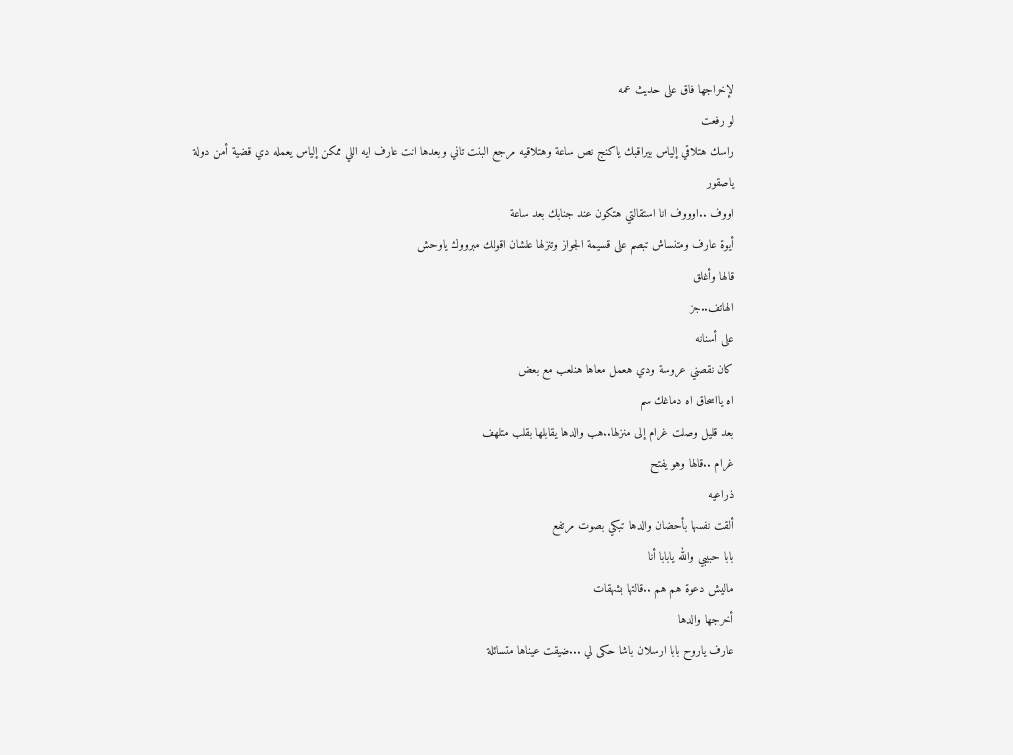لإخراجها فاق على حديث عمه
لو رفعت
راسك هتلاقي إلياس بيراقبك ياكنج نص ساعة وهتلاقيه مرجع البنت تاني وبعدها انت عارف ايه اللي ممكن إلياس يعمله دي قضية أمن دولة ياصقور
اووف ..اوووف انا استقالتي هتكون عند جنابك بعد ساعة
أيوة عارف ومتنساش تبصم على قسيمة الجواز وتنزلها علشان اقولك مبرووك ياوحش
قالها وأغلق
الهاتف..جز
على أسنانه
كان نقصني عروسة ودي هعمل معاها هنلعب مع بعض
اه يااسحاق اه دماغك سم
بعد قليل وصلت غرام إلى منزلها..هب والدها يقابلها بقلب متلهف
غرام ..قالها وهو يفتح
ذراعيه
ألقت نفسها بأحضان والدها تبكي بصوت مرتفع
بابا حبيبي والله يابابا أنا
ماليش دعوة هم هم ..قالتها بشهقات
أخرجها والدها
عارف ياروح بابا ارسلان باشا حكى لي ...ضيقت عيناها متسائلة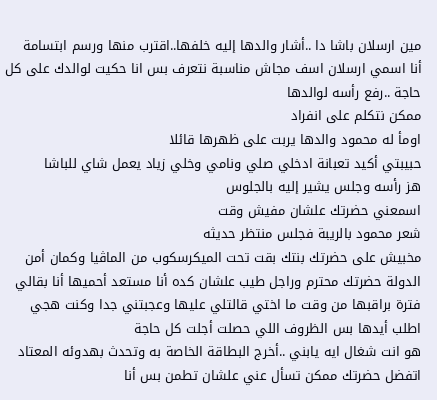مين ارسلان باشا دا ..أشار والدها إليه خلفها..اقترب منها ورسم ابتسامة
أنا اسمي ارسلان اسف مجاش مناسبة نتعرف بس انا حكيت لوالدك على كل حاجة ..رفع رأسه لوالدها
ممكن نتكلم على انفراد
اومأ له محمود والدها يربت على ظهرها قائلا
حبيبتي أكيد تعبانة ادخلي صلي ونامي وخلي زياد يعمل شاي للباشا
هز رأسه وجلس يشير إليه بالجلوس
اسمعني حضرتك علشان مفيش وقت
شعر محمود بالريبة فجلس منتظر حديثه
مخبيش على حضرتك بنتك بقت تحت الميكرسكوب من الماڤيا وكمان أمن الدولة حضرتك محترم وراجل طيب علشان كده أنا مستعد أحميها أنا بقالي فترة براقبها من وقت ما اختي قالتلي عليها وعجبتني جدا وكنت هجي اطلب أيدها بس الظروف اللي حصلت أجلت كل حاجة
هو انت شغال ايه يابني ..أخرج البطاقة الخاصة به وتحدث بهدوئه المعتاد
اتفضل حضرتك ممكن تسأل عني علشان تطمن بس أنا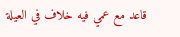قاعد مع عمي فيه خلاف في العيلة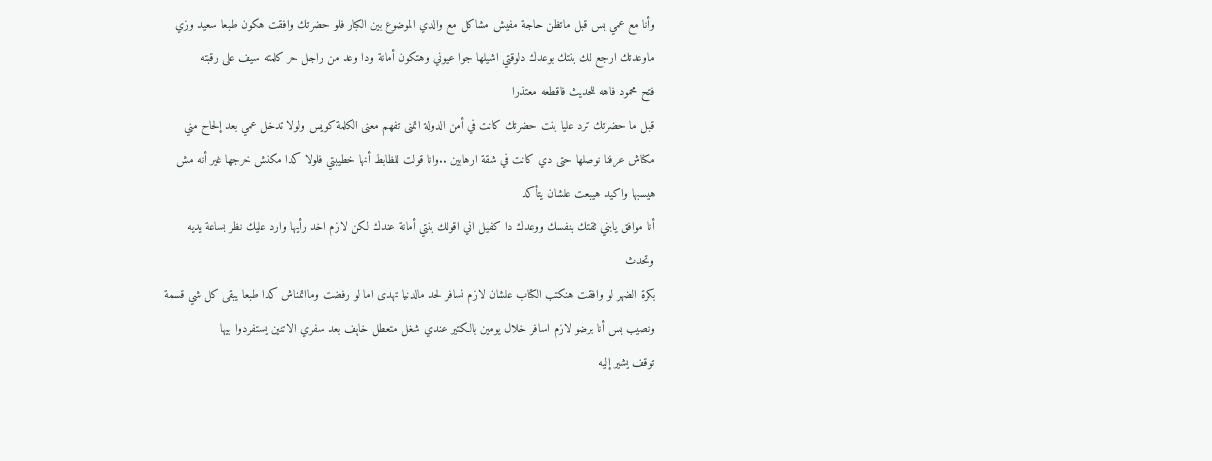وأنا مع عمي بس قبل ماتظن حاجة مفيش مشاكل مع والدي الموضوع بين الكبار فلو حضرتك وافقت هكون طبعا سعيد وزي ماوعدتك ارجع لك بنتك بوعدك دلوقتي اشيلها جوا عيوني وهتكون أمانة ودا وعد من راجل حر كلمته سيف على رقبته
فتح محمود فاهه للحديث فاقطعه معتذرا
قبل ما حضرتك ترد عليا بنت حضرتك كانت في أمن الدولة اتمنى تفهم معنى الكلمة كويس ولولا تدخل عمي بعد إلحاح مني مكناش عرفنا نوصلها حتى دي كانت في شقة ارهابين ..وانا قولت للظابط أنها خطيبتي فلولا كدا مكنش خرجها غير أنه مش هيسبها واكيد هيبعت علشان يتأكد
أنا موافق يابني ثقتك بنفسك ووعدك دا كفيل اني اقولك بنتي أمانة عندك لكن لازم اخد رأيها وارد عليك نظر بساعة يديه وتحدث
بكرة الضهر لو وافقت هنكتب الكتاب علشان لازم نسافر لحد مالدنيا تهدى اما لو رفضت ومااتمناش كدا طبعا يبقى كل شي قسمة ونصيب بس أنا برضو لازم اسافر خلال يومين بالكتير عندي شغل متعطل خاېف بعد سفري الاتنين يستفردوا بيها
توقف يشير إليه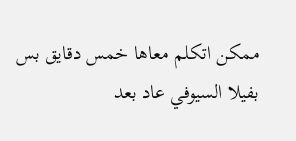ممكن اتكلم معاها خمس دقايق بس
بفيلا السيوفي عاد بعد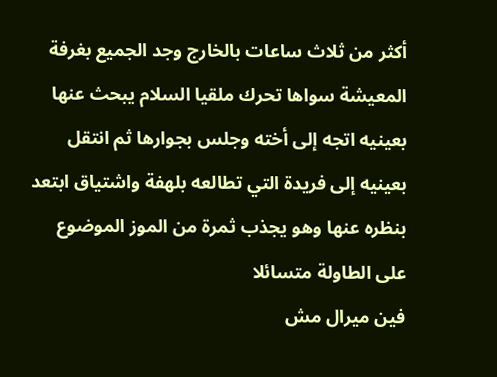أكثر من ثلاث ساعات بالخارج وجد الجميع بغرفة المعيشة سواها تحرك ملقيا السلام يبحث عنها بعينيه اتجه إلى أخته وجلس بجوارها ثم انتقل بعينيه إلى فريدة التي تطالعه بلهفة واشتياق ابتعد بنظره عنها وهو يجذب ثمرة من الموز الموضوع على الطاولة متسائلا
فين ميرال مش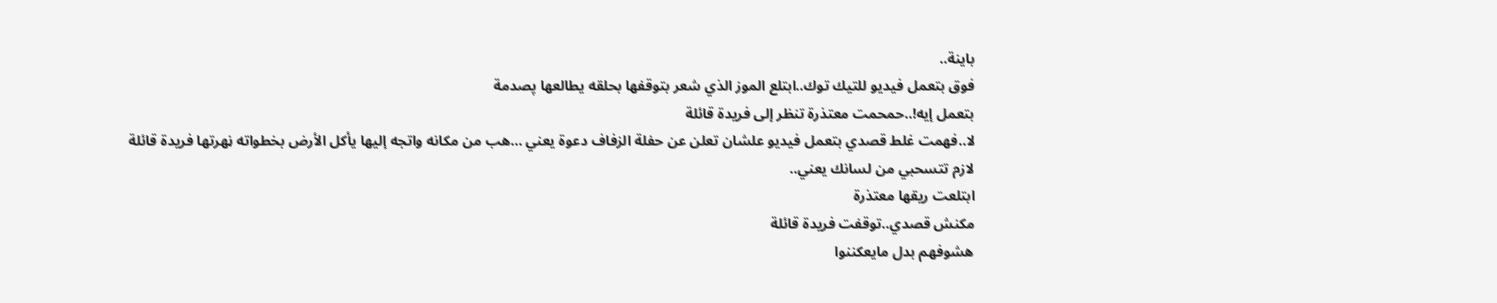باينة..
فوق بتعمل فيديو للتيك توك..ابتلع الموز الذي شعر بتوقفها بحلقه يطالعها پصدمة
بتعمل إيه!..حمحمت معتذرة تنظر إلى فريدة قائلة
لا..فهمت غلط قصدي بتعمل فيديو علشان تعلن عن حفلة الزفاف دعوة يعني ...هب من مكانه واتجه إليها يأكل الأرض بخطواته ڼهرتها فريدة قائلة
لازم تتسحبي من لسانك يعني..
ابتلعت ريقها معتذرة
مكنش قصدي..توقفت فريدة قائلة
هشوفهم بدل مايعكننوا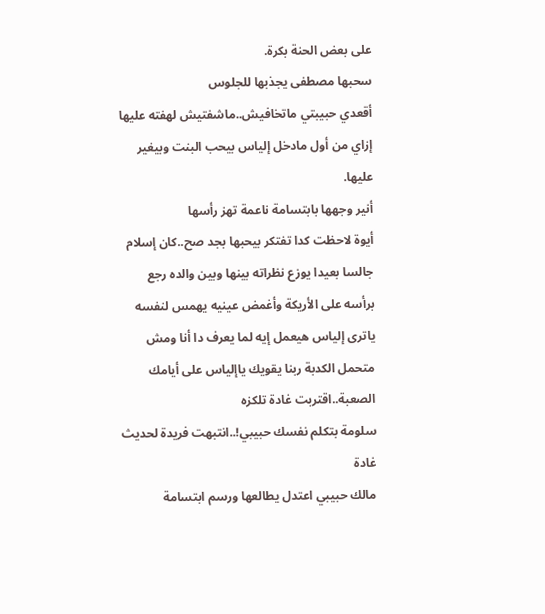على بعض الحنة بكرة.
سحبها مصطفى يجذبها للجلوس
أقعدي حبيبتي ماتخافيش..ماشفتيش لهفته عليها إزاي من أول مادخل إلياس بيحب البنت وبيغير عليها.
أنير وجهها بابتسامة ناعمة تهز رأسها
أيوة لاحظت كدا تفتكر بيحبها بجد صح..كان إسلام جالسا بعيدا يوزع نظراته بينها وبين والده رجع برأسه على الأريكة وأغمض عينيه يهمس لنفسه
ياترى إلياس هيعمل إيه لما يعرف دا أنا ومش متحمل الكدبة ربنا يقويك ياإلياس على أيامك الصعبة..اقتربت غادة تلكزه
سلومة بتكلم نفسك حبيبي!..انتبهت فريدة لحديث غادة
مالك حبيبي اعتدل يطالعها ورسم ابتسامة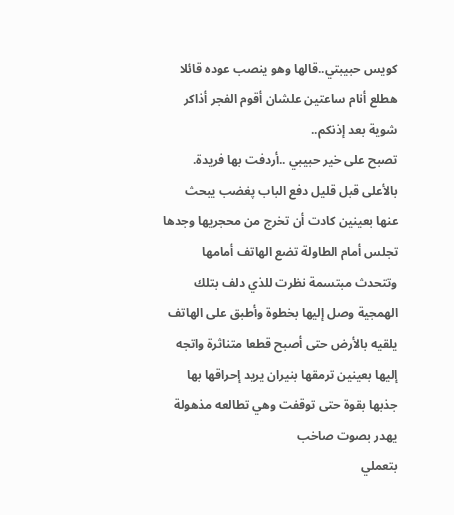كويس حبيبتي..قالها وهو ينصب عوده قائلا
هطلع أنام ساعتين علشان أقوم الفجر أذاكر شوية بعد إذنكم..
تصبح على خير حبيبي ..أردفت بها فريدة.
بالأعلى قبل قليل دفع الباب پغضب يبحث عنها بعينين كادت أن تخرج من محجريها وجدها تجلس أمام الطاولة تضع الهاتف أمامها وتتحدث مبتسمة نظرت للذي دلف بتلك الھمجية وصل إليها بخطوة وأطبق على الهاتف يلقيه بالأرض حتى أصبح قطعا متناثرة واتجه إليها بعينين ترمقها بنيران يريد إحراقها بها جذبها بقوة حتى توقفت وهي تطالعه مذهولة يهدر بصوت صاخب
بتعملي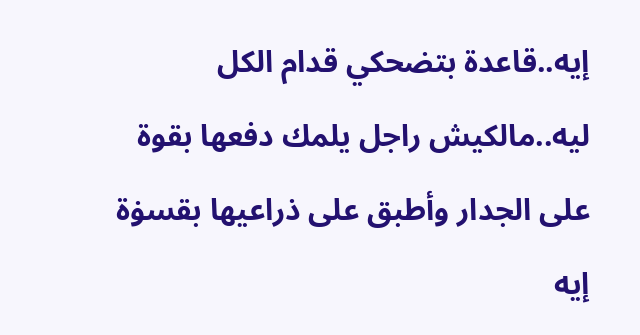إيه..قاعدة بتضحكي قدام الكل ليه..مالكيش راجل يلمك دفعها بقوة على الجدار وأطبق على ذراعيها بقسۏة
إيه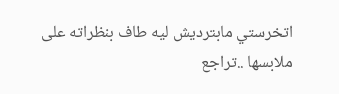اتخرستي مابترديش ليه طاف بنظراته على ملابسها ..تراجع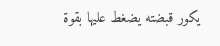يكور قبضته يضغط عليها بقوة